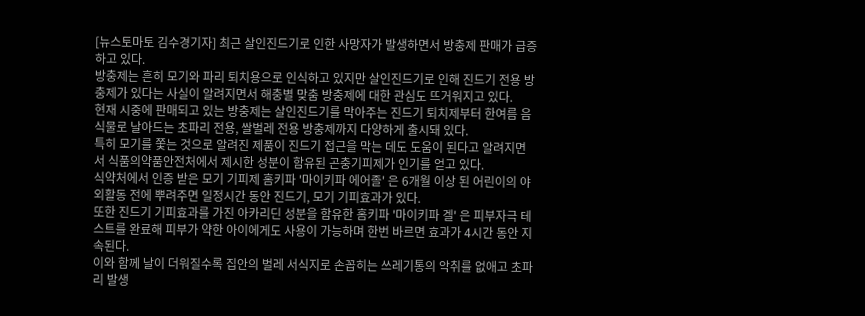[뉴스토마토 김수경기자] 최근 살인진드기로 인한 사망자가 발생하면서 방충제 판매가 급증하고 있다.
방충제는 흔히 모기와 파리 퇴치용으로 인식하고 있지만 살인진드기로 인해 진드기 전용 방충제가 있다는 사실이 알려지면서 해충별 맞춤 방충제에 대한 관심도 뜨거워지고 있다.
현재 시중에 판매되고 있는 방충제는 살인진드기를 막아주는 진드기 퇴치제부터 한여름 음식물로 날아드는 초파리 전용, 쌀벌레 전용 방충제까지 다양하게 출시돼 있다.
특히 모기를 쫓는 것으로 알려진 제품이 진드기 접근을 막는 데도 도움이 된다고 알려지면서 식품의약품안전처에서 제시한 성분이 함유된 곤충기피제가 인기를 얻고 있다.
식약처에서 인증 받은 모기 기피제 홈키파 '마이키파 에어졸' 은 6개월 이상 된 어린이의 야외활동 전에 뿌려주면 일정시간 동안 진드기, 모기 기피효과가 있다.
또한 진드기 기피효과를 가진 아카리딘 성분을 함유한 홈키파 '마이키파 겔' 은 피부자극 테스트를 완료해 피부가 약한 아이에게도 사용이 가능하며 한번 바르면 효과가 4시간 동안 지속된다.
이와 함께 날이 더워질수록 집안의 벌레 서식지로 손꼽히는 쓰레기통의 악취를 없애고 초파리 발생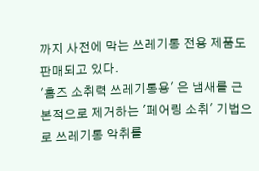까지 사전에 막는 쓰레기통 전용 제품도 판매되고 있다.
'홈즈 소취력 쓰레기통용' 은 냄새를 근본적으로 제거하는 '페어링 소취' 기법으로 쓰레기통 악취를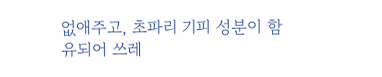없애주고, 초파리 기피 성분이 함유되어 쓰레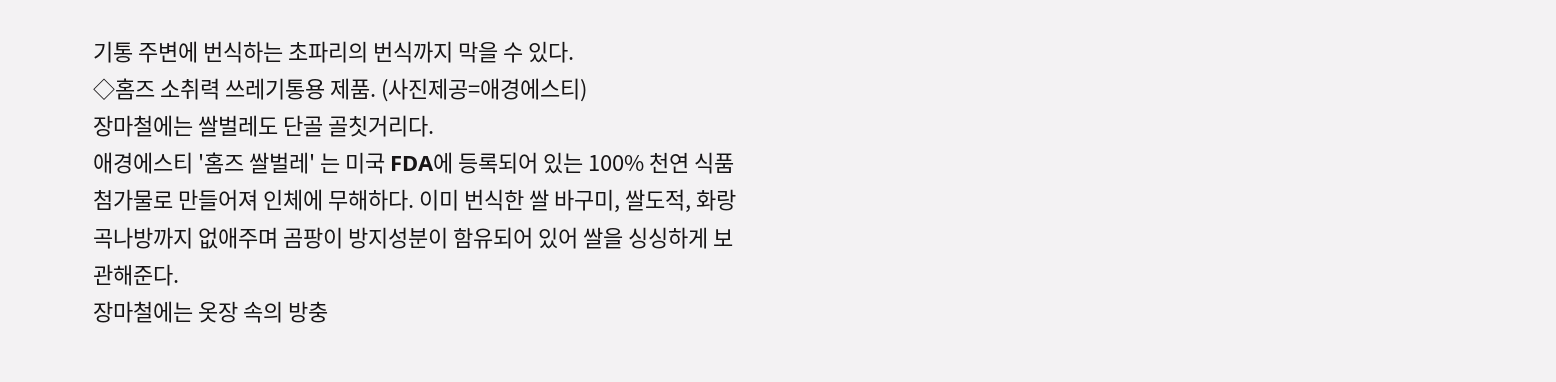기통 주변에 번식하는 초파리의 번식까지 막을 수 있다.
◇홈즈 소취력 쓰레기통용 제품. (사진제공=애경에스티)
장마철에는 쌀벌레도 단골 골칫거리다.
애경에스티 '홈즈 쌀벌레' 는 미국 FDA에 등록되어 있는 100% 천연 식품첨가물로 만들어져 인체에 무해하다. 이미 번식한 쌀 바구미, 쌀도적, 화랑곡나방까지 없애주며 곰팡이 방지성분이 함유되어 있어 쌀을 싱싱하게 보관해준다.
장마철에는 옷장 속의 방충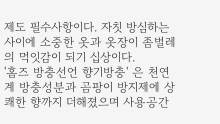제도 필수사항이다. 자칫 방심하는 사이에 소중한 옷과 옷장이 좀벌레의 먹잇감이 되기 십상이다.
'홈즈 방충선언 향기방충' 은 천연계 방충성분과 곰팡이 방지제에 상쾌한 향까지 더해졌으며 사용공간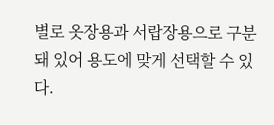별로 옷장용과 서랍장용으로 구분돼 있어 용도에 맞게 선택할 수 있다.